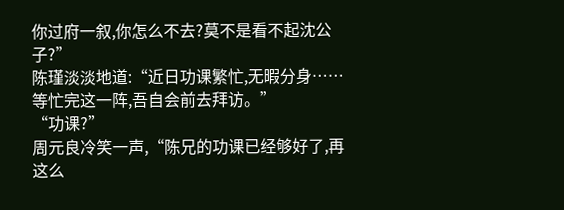你过府一叙,你怎么不去?莫不是看不起沈公子?”
陈瑾淡淡地道:“近日功课繁忙,无暇分身……等忙完这一阵,吾自会前去拜访。”
“功课?”
周元良冷笑一声,“陈兄的功课已经够好了,再这么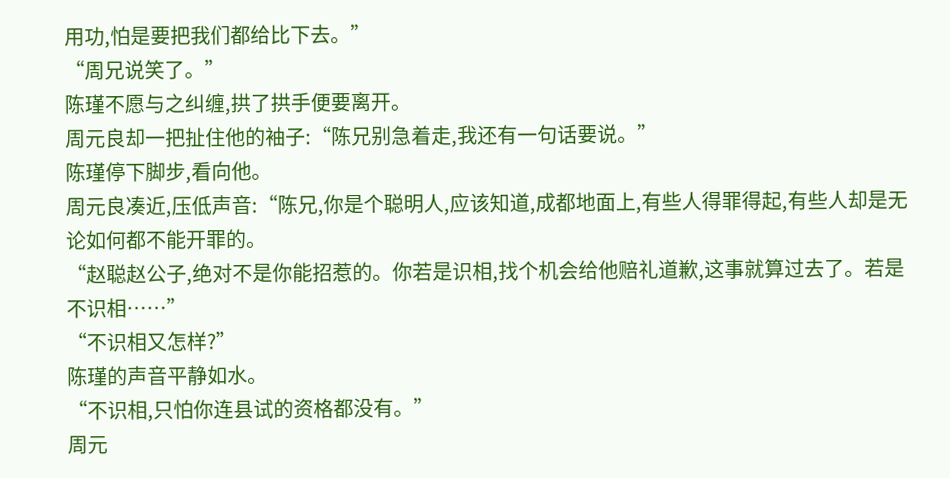用功,怕是要把我们都给比下去。”
“周兄说笑了。”
陈瑾不愿与之纠缠,拱了拱手便要离开。
周元良却一把扯住他的袖子:“陈兄别急着走,我还有一句话要说。”
陈瑾停下脚步,看向他。
周元良凑近,压低声音:“陈兄,你是个聪明人,应该知道,成都地面上,有些人得罪得起,有些人却是无论如何都不能开罪的。
“赵聪赵公子,绝对不是你能招惹的。你若是识相,找个机会给他赔礼道歉,这事就算过去了。若是不识相……”
“不识相又怎样?”
陈瑾的声音平静如水。
“不识相,只怕你连县试的资格都没有。”
周元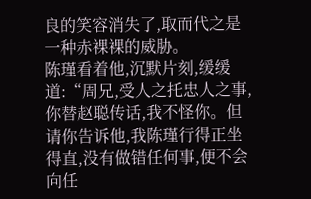良的笑容消失了,取而代之是一种赤裸裸的威胁。
陈瑾看着他,沉默片刻,缓缓道:“周兄,受人之托忠人之事,你替赵聪传话,我不怪你。但请你告诉他,我陈瑾行得正坐得直,没有做错任何事,便不会向任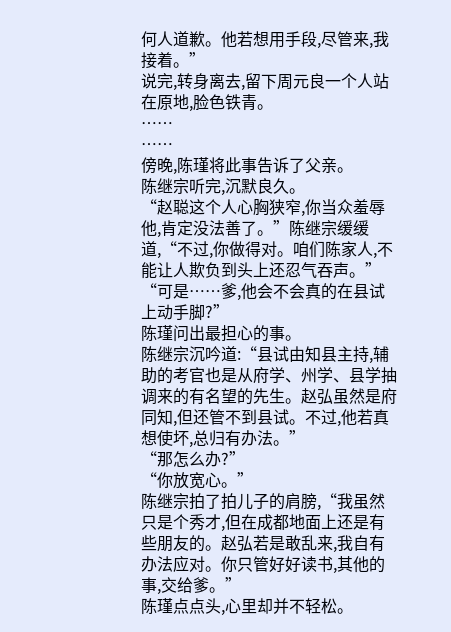何人道歉。他若想用手段,尽管来,我接着。”
说完,转身离去,留下周元良一个人站在原地,脸色铁青。
……
……
傍晚,陈瑾将此事告诉了父亲。
陈继宗听完,沉默良久。
“赵聪这个人心胸狭窄,你当众羞辱他,肯定没法善了。”陈继宗缓缓道,“不过,你做得对。咱们陈家人,不能让人欺负到头上还忍气吞声。”
“可是……爹,他会不会真的在县试上动手脚?”
陈瑾问出最担心的事。
陈继宗沉吟道:“县试由知县主持,辅助的考官也是从府学、州学、县学抽调来的有名望的先生。赵弘虽然是府同知,但还管不到县试。不过,他若真想使坏,总归有办法。”
“那怎么办?”
“你放宽心。”
陈继宗拍了拍儿子的肩膀,“我虽然只是个秀才,但在成都地面上还是有些朋友的。赵弘若是敢乱来,我自有办法应对。你只管好好读书,其他的事,交给爹。”
陈瑾点点头,心里却并不轻松。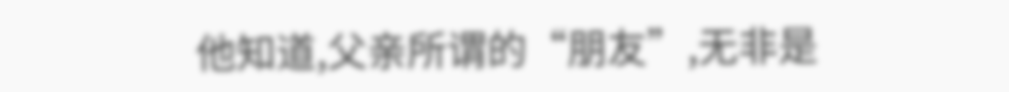他知道,父亲所谓的“朋友”,无非是